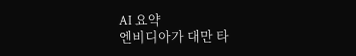AI 요약
엔비디아가 대만 타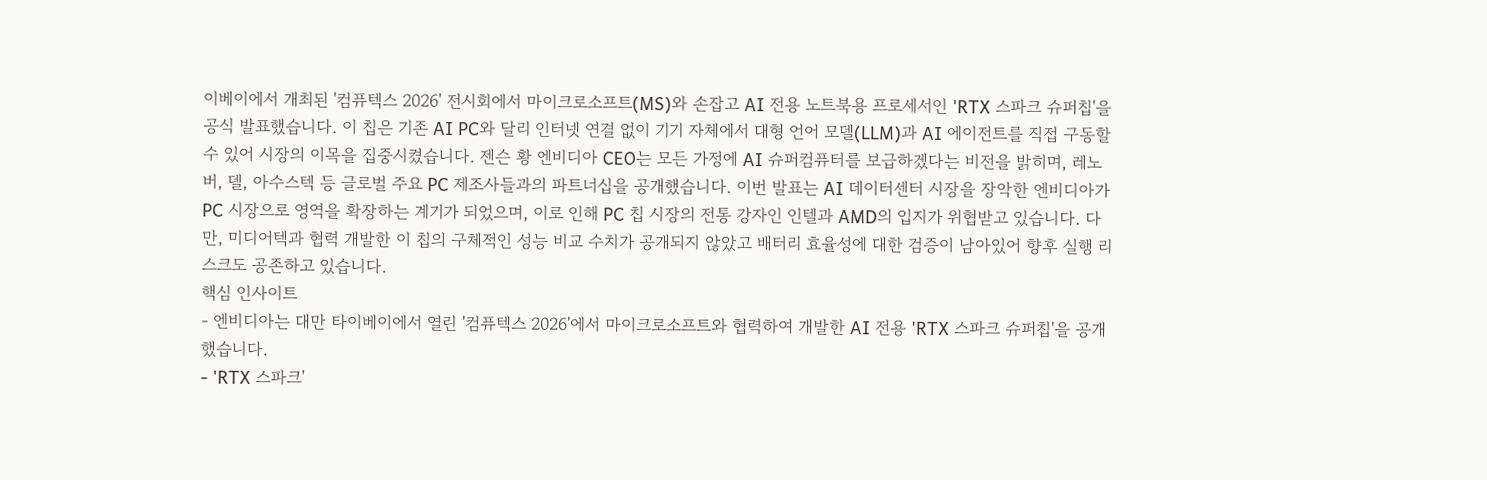이베이에서 개최된 '컴퓨텍스 2026' 전시회에서 마이크로소프트(MS)와 손잡고 AI 전용 노트북용 프로세서인 'RTX 스파크 슈퍼칩'을 공식 발표했습니다. 이 칩은 기존 AI PC와 달리 인터넷 연결 없이 기기 자체에서 대형 언어 모델(LLM)과 AI 에이전트를 직접 구동할 수 있어 시장의 이목을 집중시켰습니다. 젠슨 황 엔비디아 CEO는 모든 가정에 AI 슈퍼컴퓨터를 보급하겠다는 비전을 밝히며, 레노버, 델, 아수스텍 등 글로벌 주요 PC 제조사들과의 파트너십을 공개했습니다. 이번 발표는 AI 데이터센터 시장을 장악한 엔비디아가 PC 시장으로 영역을 확장하는 계기가 되었으며, 이로 인해 PC 칩 시장의 전통 강자인 인텔과 AMD의 입지가 위협받고 있습니다. 다만, 미디어텍과 협력 개발한 이 칩의 구체적인 성능 비교 수치가 공개되지 않았고 배터리 효율성에 대한 검증이 남아있어 향후 실행 리스크도 공존하고 있습니다.
핵심 인사이트
- 엔비디아는 대만 타이베이에서 열린 '컴퓨텍스 2026'에서 마이크로소프트와 협력하여 개발한 AI 전용 'RTX 스파크 슈퍼칩'을 공개했습니다.
- 'RTX 스파크'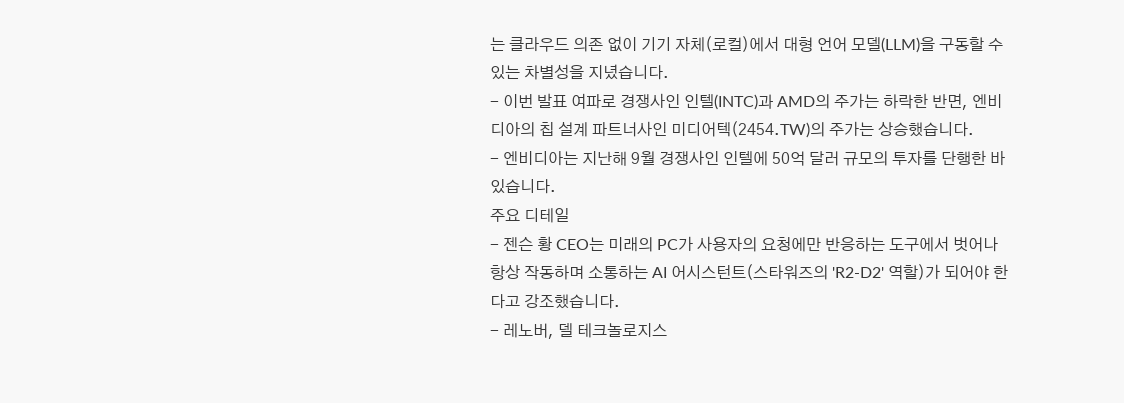는 클라우드 의존 없이 기기 자체(로컬)에서 대형 언어 모델(LLM)을 구동할 수 있는 차별성을 지녔습니다.
- 이번 발표 여파로 경쟁사인 인텔(INTC)과 AMD의 주가는 하락한 반면, 엔비디아의 칩 설계 파트너사인 미디어텍(2454.TW)의 주가는 상승했습니다.
- 엔비디아는 지난해 9월 경쟁사인 인텔에 50억 달러 규모의 투자를 단행한 바 있습니다.
주요 디테일
- 젠슨 황 CEO는 미래의 PC가 사용자의 요청에만 반응하는 도구에서 벗어나 항상 작동하며 소통하는 AI 어시스턴트(스타워즈의 'R2-D2' 역할)가 되어야 한다고 강조했습니다.
- 레노버, 델 테크놀로지스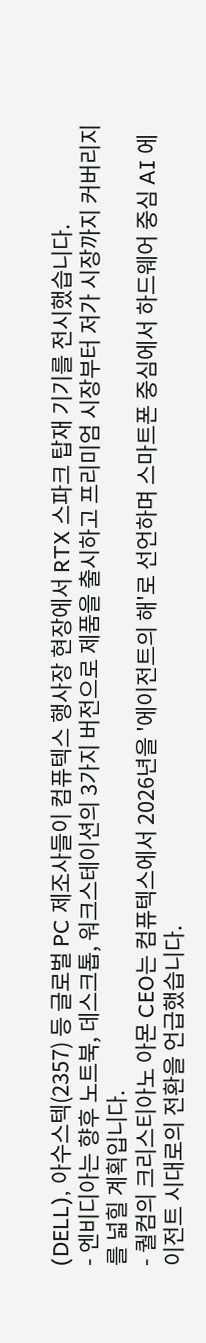(DELL), 아수스텍(2357) 등 글로벌 PC 제조사들이 컴퓨텍스 행사장 현장에서 RTX 스파크 탑재 기기를 전시했습니다.
- 엔비디아는 향후 노트북, 데스크톱, 워크스테이션의 3가지 버전으로 제품을 출시하고 프리미엄 시장부터 저가 시장까지 커버리지를 넓힐 계획입니다.
- 퀄컴의 크리스티아노 아몬 CEO는 컴퓨텍스에서 2026년을 '에이전트의 해'로 선언하며 스마트폰 중심에서 하드웨어 중심 AI 에이전트 시대로의 전환을 언급했습니다.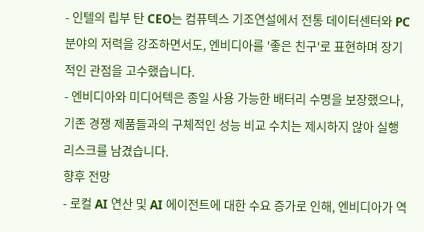- 인텔의 립부 탄 CEO는 컴퓨텍스 기조연설에서 전통 데이터센터와 PC 분야의 저력을 강조하면서도, 엔비디아를 '좋은 친구'로 표현하며 장기적인 관점을 고수했습니다.
- 엔비디아와 미디어텍은 종일 사용 가능한 배터리 수명을 보장했으나, 기존 경쟁 제품들과의 구체적인 성능 비교 수치는 제시하지 않아 실행 리스크를 남겼습니다.
향후 전망
- 로컬 AI 연산 및 AI 에이전트에 대한 수요 증가로 인해, 엔비디아가 역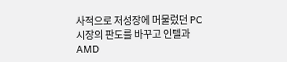사적으로 저성장에 머물렀던 PC 시장의 판도를 바꾸고 인텔과 AMD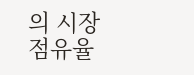의 시장 점유율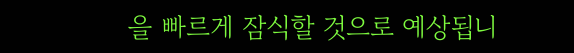을 빠르게 잠식할 것으로 예상됩니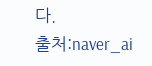다.
출처:naver_ai